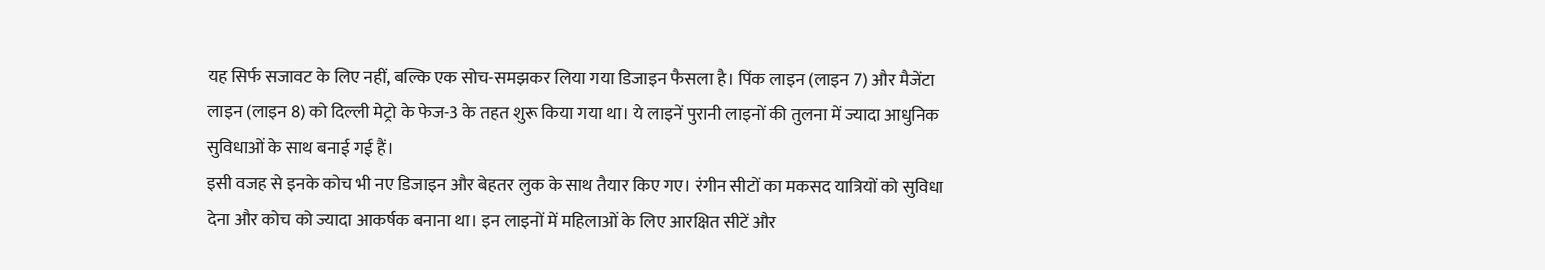यह सिर्फ सजावट के लिए नहीं, बल्कि एक सोच-समझकर लिया गया डिजाइन फैसला है। पिंक लाइन (लाइन 7) और मैजेंटा लाइन (लाइन 8) को दिल्ली मेट्रो के फेज-3 के तहत शुरू किया गया था। ये लाइनें पुरानी लाइनों की तुलना में ज्यादा आधुनिक सुविधाओं के साथ बनाई गई हैं।
इसी वजह से इनके कोच भी नए डिजाइन और बेहतर लुक के साथ तैयार किए गए। रंगीन सीटों का मकसद यात्रियों को सुविधा देना और कोच को ज्यादा आकर्षक बनाना था। इन लाइनों में महिलाओं के लिए आरक्षित सीटें और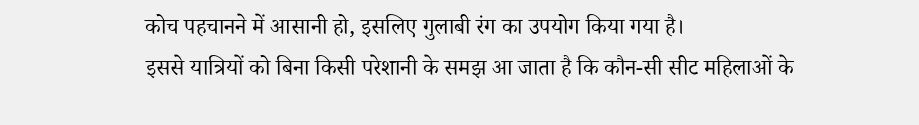कोच पहचानने में आसानी हो, इसलिए गुलाबी रंग का उपयोग किया गया है।
इससे यात्रियों को बिना किसी परेशानी के समझ आ जाता है कि कौन-सी सीट महिलाओं के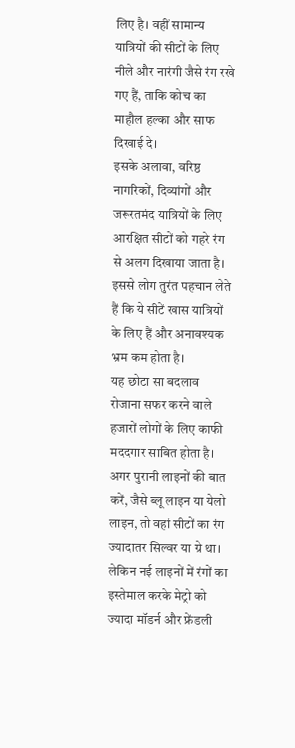लिए है। वहीं सामान्य यात्रियों की सीटों के लिए नीले और नारंगी जैसे रंग रखे गए हैं, ताकि कोच का माहौल हल्का और साफ दिखाई दे।
इसके अलावा, वरिष्ठ नागरिकों, दिव्यांगों और जरूरतमंद यात्रियों के लिए आरक्षित सीटों को गहरे रंग से अलग दिखाया जाता है। इससे लोग तुरंत पहचान लेते हैं कि ये सीटें खास यात्रियों के लिए हैं और अनावश्यक भ्रम कम होता है।
यह छोटा सा बदलाव रोजाना सफर करने वाले हजारों लोगों के लिए काफी मददगार साबित होता है। अगर पुरानी लाइनों की बात करें, जैसे ब्लू लाइन या येलो लाइन, तो वहां सीटों का रंग ज्यादातर सिल्वर या ग्रे था।
लेकिन नई लाइनों में रंगों का इस्तेमाल करके मेट्रो को ज्यादा मॉडर्न और फ्रेंडली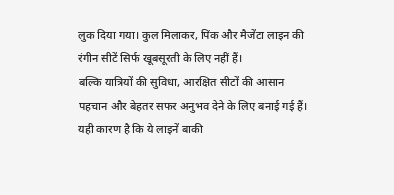लुक दिया गया। कुल मिलाकर, पिंक और मैजेंटा लाइन की रंगीन सीटें सिर्फ खूबसूरती के लिए नहीं हैं।
बल्कि यात्रियों की सुविधा, आरक्षित सीटों की आसान पहचान और बेहतर सफर अनुभव देने के लिए बनाई गई हैं। यही कारण है कि ये लाइनें बाकी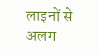लाइनों से अलग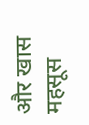और खास महसूस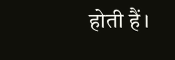होती हैं।